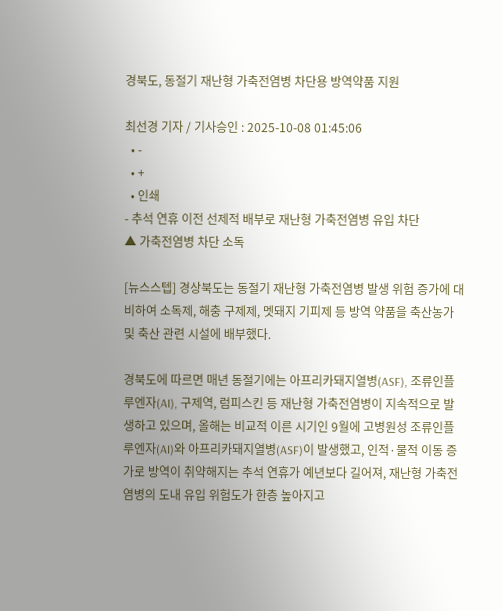경북도, 동절기 재난형 가축전염병 차단용 방역약품 지원

최선경 기자 / 기사승인 : 2025-10-08 01:45:06
  • -
  • +
  • 인쇄
- 추석 연휴 이전 선제적 배부로 재난형 가축전염병 유입 차단
▲ 가축전염병 차단 소독

[뉴스스텝] 경상북도는 동절기 재난형 가축전염병 발생 위험 증가에 대비하여 소독제, 해충 구제제, 멧돼지 기피제 등 방역 약품을 축산농가 및 축산 관련 시설에 배부했다.

경북도에 따르면 매년 동절기에는 아프리카돼지열병(ASF), 조류인플루엔자(AI), 구제역, 럼피스킨 등 재난형 가축전염병이 지속적으로 발생하고 있으며, 올해는 비교적 이른 시기인 9월에 고병원성 조류인플루엔자(AI)와 아프리카돼지열병(ASF)이 발생했고, 인적·물적 이동 증가로 방역이 취약해지는 추석 연휴가 예년보다 길어져, 재난형 가축전염병의 도내 유입 위험도가 한층 높아지고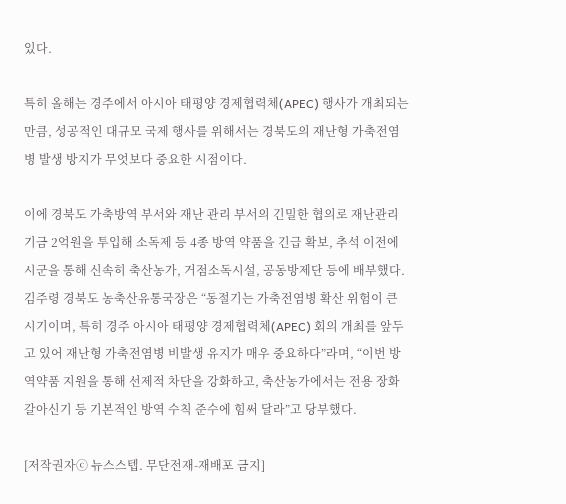있다.

특히 올해는 경주에서 아시아 태평양 경제협력체(APEC) 행사가 개최되는 만큼, 성공적인 대규모 국제 행사를 위해서는 경북도의 재난형 가축전염병 발생 방지가 무엇보다 중요한 시점이다.

이에 경북도 가축방역 부서와 재난 관리 부서의 긴밀한 협의로 재난관리기금 2억원을 투입해 소독제 등 4종 방역 약품을 긴급 확보, 추석 이전에 시군을 통해 신속히 축산농가, 거점소독시설, 공동방제단 등에 배부했다.
김주령 경북도 농축산유통국장은 “동절기는 가축전염병 확산 위험이 큰 시기이며, 특히 경주 아시아 태평양 경제협력체(APEC) 회의 개최를 앞두고 있어 재난형 가축전염병 비발생 유지가 매우 중요하다”라며, “이번 방역약품 지원을 통해 선제적 차단을 강화하고, 축산농가에서는 전용 장화 갈아신기 등 기본적인 방역 수칙 준수에 힘써 달라”고 당부했다.

[저작권자ⓒ 뉴스스텝. 무단전재-재배포 금지]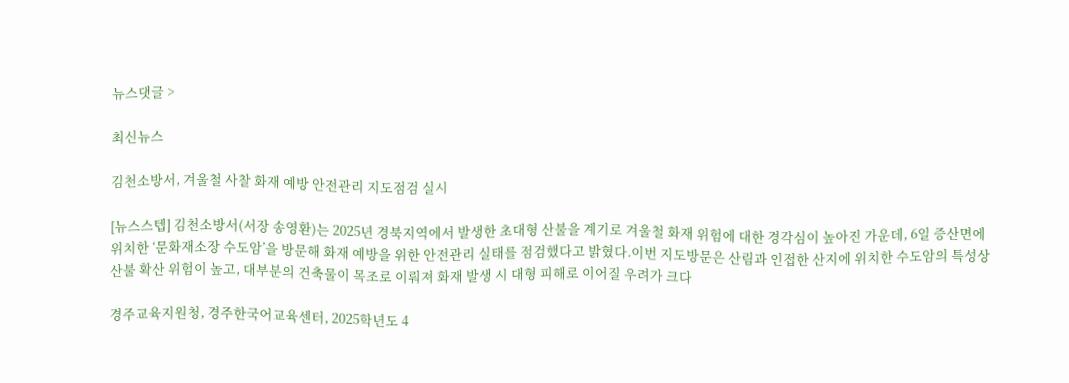뉴스댓글 >

최신뉴스

김천소방서, 겨울철 사찰 화재 예방 안전관리 지도점검 실시

[뉴스스텝] 김천소방서(서장 송영환)는 2025년 경북지역에서 발생한 초대형 산불을 계기로 겨울철 화재 위험에 대한 경각심이 높아진 가운데, 6일 증산면에 위치한 ‘문화재소장 수도암’을 방문해 화재 예방을 위한 안전관리 실태를 점검했다고 밝혔다.이번 지도방문은 산림과 인접한 산지에 위치한 수도암의 특성상 산불 확산 위험이 높고, 대부분의 건축물이 목조로 이뤄져 화재 발생 시 대형 피해로 이어질 우려가 크다

경주교육지원청, 경주한국어교육센터, 2025학년도 4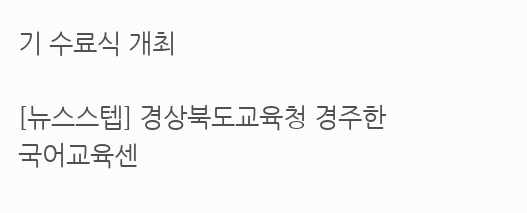기 수료식 개최

[뉴스스텝] 경상북도교육청 경주한국어교육센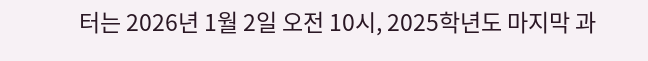터는 2026년 1월 2일 오전 10시, 2025학년도 마지막 과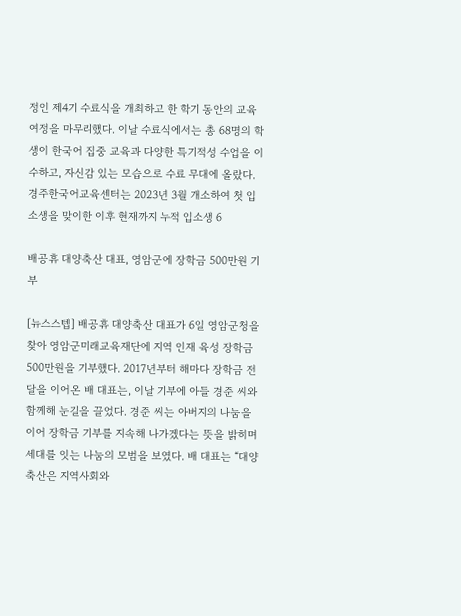정인 제4기 수료식을 개최하고 한 학기 동안의 교육 여정을 마무리했다. 이날 수료식에서는 총 68명의 학생이 한국어 집중 교육과 다양한 특기적성 수업을 이수하고, 자신감 있는 모습으로 수료 무대에 올랐다. 경주한국어교육센터는 2023년 3월 개소하여 첫 입소생을 맞이한 이후 현재까지 누적 입소생 6

배공휴 대양축산 대표, 영암군에 장학금 500만원 기부

[뉴스스텝] 배공휴 대양축산 대표가 6일 영암군청을 찾아 영암군미래교육재단에 지역 인재 육성 장학금 500만원을 기부했다. 2017년부터 해마다 장학금 전달을 이어온 배 대표는, 이날 기부에 아들 경준 씨와 함께해 눈길을 끌었다. 경준 씨는 아버지의 나눔을 이어 장학금 기부를 지속해 나가겠다는 뜻을 밝히며 세대를 잇는 나눔의 모범을 보였다. 배 대표는 “대양축산은 지역사회와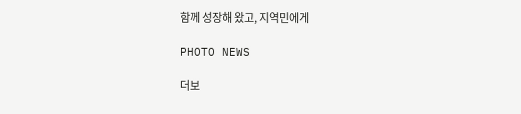함께 성장해 왔고, 지역민에게

PHOTO NEWS

더보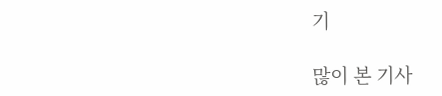기

많이 본 기사